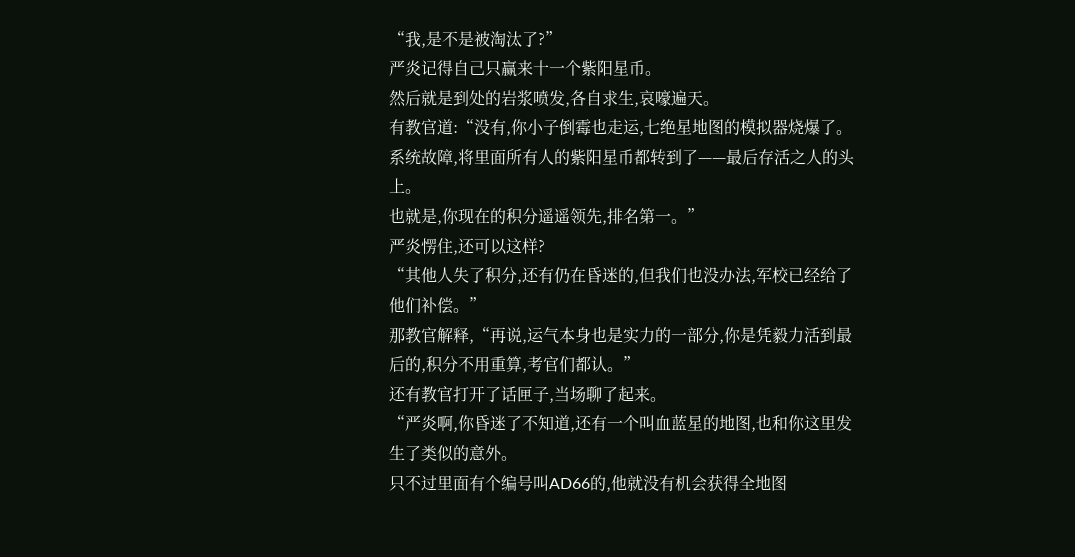“我,是不是被淘汰了?”
严炎记得自己只赢来十一个紫阳星币。
然后就是到处的岩浆喷发,各自求生,哀嚎遍天。
有教官道:“没有,你小子倒霉也走运,七绝星地图的模拟器烧爆了。
系统故障,将里面所有人的紫阳星币都转到了——最后存活之人的头上。
也就是,你现在的积分遥遥领先,排名第一。”
严炎愣住,还可以这样?
“其他人失了积分,还有仍在昏迷的,但我们也没办法,军校已经给了他们补偿。”
那教官解释,“再说,运气本身也是实力的一部分,你是凭毅力活到最后的,积分不用重算,考官们都认。”
还有教官打开了话匣子,当场聊了起来。
“严炎啊,你昏迷了不知道,还有一个叫血蓝星的地图,也和你这里发生了类似的意外。
只不过里面有个编号叫AD66的,他就没有机会获得全地图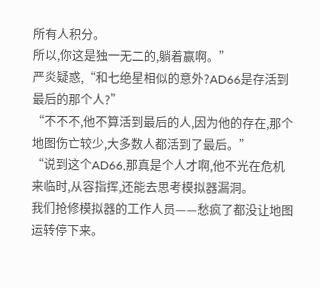所有人积分。
所以,你这是独一无二的,躺着赢啊。”
严炎疑惑,“和七绝星相似的意外?AD66是存活到最后的那个人?”
“不不不,他不算活到最后的人,因为他的存在,那个地图伤亡较少,大多数人都活到了最后。”
“说到这个AD66,那真是个人才啊,他不光在危机来临时,从容指挥,还能去思考模拟器漏洞。
我们抢修模拟器的工作人员——愁疯了都没让地图运转停下来。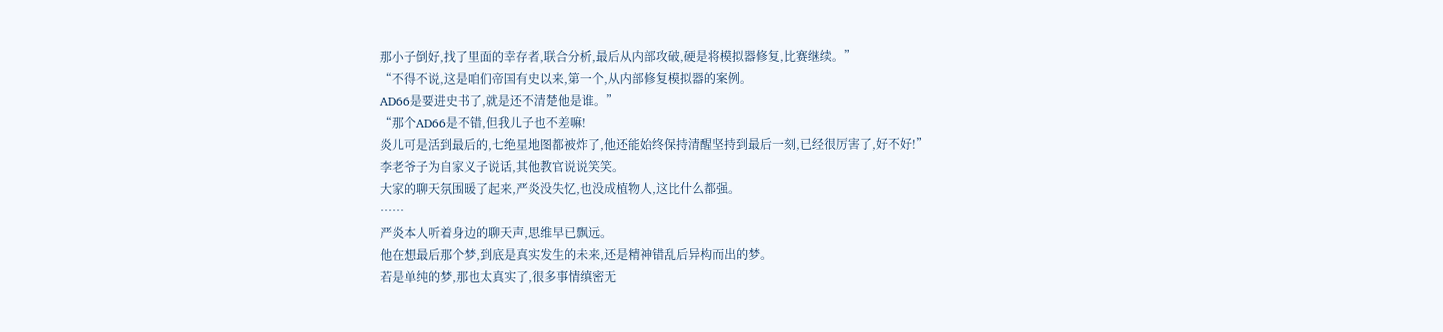那小子倒好,找了里面的幸存者,联合分析,最后从内部攻破,硬是将模拟器修复,比赛继续。”
“不得不说,这是咱们帝国有史以来,第一个,从内部修复模拟器的案例。
AD66是要进史书了,就是还不清楚他是谁。”
“那个AD66是不错,但我儿子也不差嘛!
炎儿可是活到最后的,七绝星地图都被炸了,他还能始终保持清醒坚持到最后一刻,已经很厉害了,好不好!”
李老爷子为自家义子说话,其他教官说说笑笑。
大家的聊天氛围暖了起来,严炎没失忆,也没成植物人,这比什么都强。
……
严炎本人听着身边的聊天声,思维早已飘远。
他在想最后那个梦,到底是真实发生的未来,还是精神错乱后异构而出的梦。
若是单纯的梦,那也太真实了,很多事情缜密无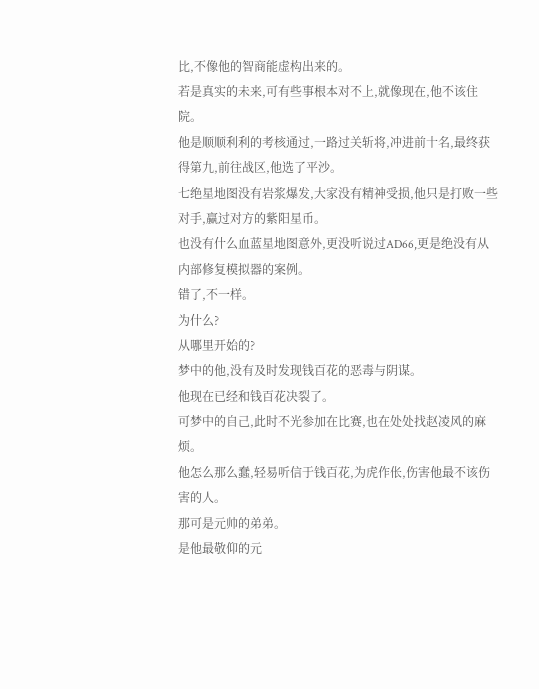比,不像他的智商能虚构出来的。
若是真实的未来,可有些事根本对不上,就像现在,他不该住院。
他是顺顺利利的考核通过,一路过关斩将,冲进前十名,最终获得第九,前往战区,他选了平沙。
七绝星地图没有岩浆爆发,大家没有精神受损,他只是打败一些对手,赢过对方的紫阳星币。
也没有什么血蓝星地图意外,更没听说过AD66,更是绝没有从内部修复模拟器的案例。
错了,不一样。
为什么?
从哪里开始的?
梦中的他,没有及时发现钱百花的恶毒与阴谋。
他现在已经和钱百花决裂了。
可梦中的自己,此时不光参加在比赛,也在处处找赵凌风的麻烦。
他怎么那么蠢,轻易听信于钱百花,为虎作伥,伤害他最不该伤害的人。
那可是元帅的弟弟。
是他最敬仰的元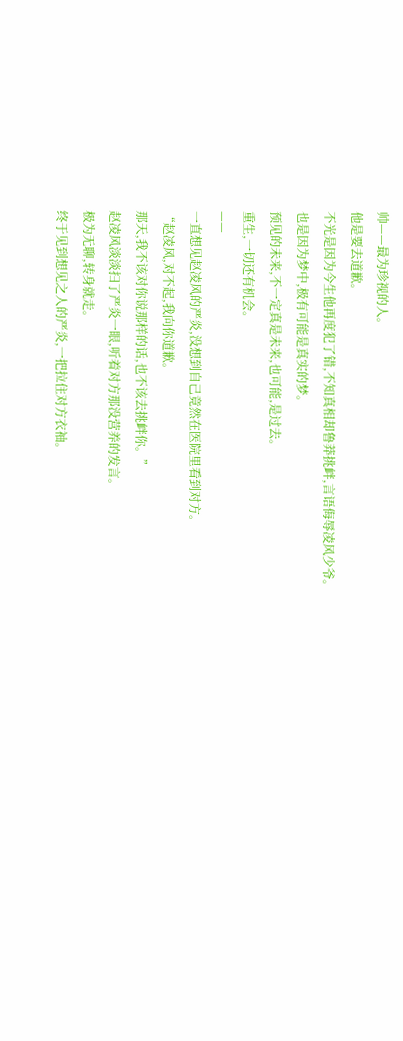帅——最为珍视的人。
他是要去道歉。
不光是因为今生他再度犯了错,不知真相却鲁莽挑衅,言语侮辱凌风少爷。
也是因为梦中,极有可能是真实的梦。
预见的未来,不一定真是未来,也可能,是过去。
重生,一切还有机会。
——
一直想见赵凌风的严炎,没想到自己竟然在医院里看到对方。
“赵凌风,对不起,我向你道歉。
那天,我不该对你说那样的话,也不该去挑衅你。”
赵凌风淡淡扫了严炎一眼,听着对方那没营养的发言。
极为无聊,转身就走。
终于见到想见之人的严炎,一把拉住对方衣袖。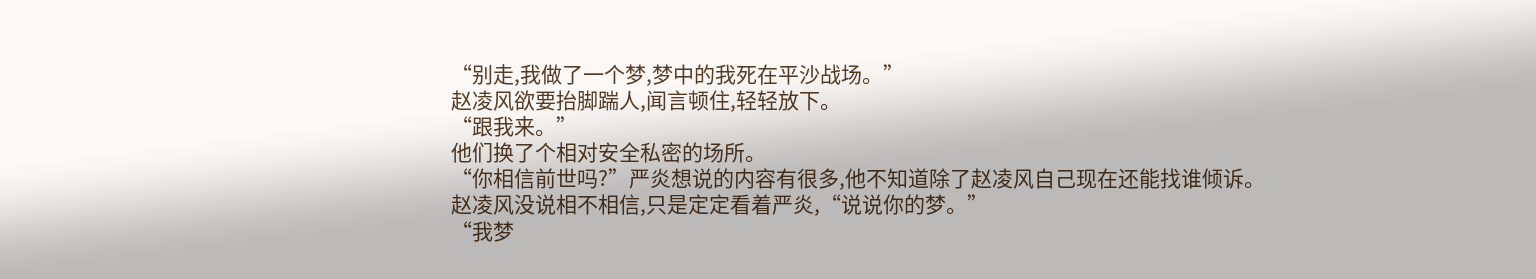“别走,我做了一个梦,梦中的我死在平沙战场。”
赵凌风欲要抬脚踹人,闻言顿住,轻轻放下。
“跟我来。”
他们换了个相对安全私密的场所。
“你相信前世吗?”严炎想说的内容有很多,他不知道除了赵凌风自己现在还能找谁倾诉。
赵凌风没说相不相信,只是定定看着严炎,“说说你的梦。”
“我梦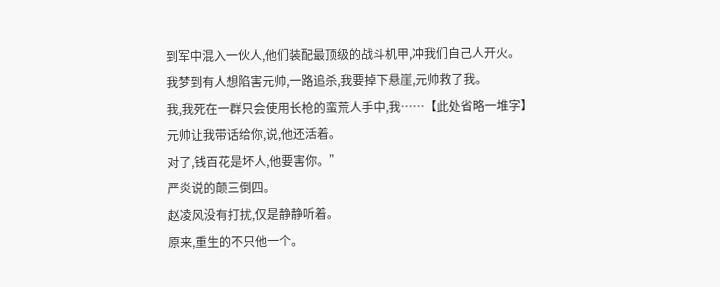到军中混入一伙人,他们装配最顶级的战斗机甲,冲我们自己人开火。
我梦到有人想陷害元帅,一路追杀,我要掉下悬崖,元帅救了我。
我,我死在一群只会使用长枪的蛮荒人手中,我……【此处省略一堆字】
元帅让我带话给你,说,他还活着。
对了,钱百花是坏人,他要害你。”
严炎说的颠三倒四。
赵凌风没有打扰,仅是静静听着。
原来,重生的不只他一个。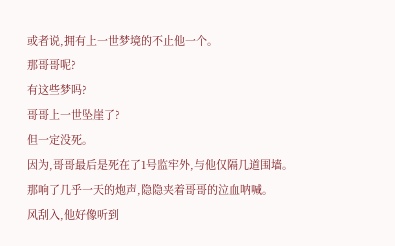或者说,拥有上一世梦境的不止他一个。
那哥哥呢?
有这些梦吗?
哥哥上一世坠崖了?
但一定没死。
因为,哥哥最后是死在了1号监牢外,与他仅隔几道围墙。
那响了几乎一天的炮声,隐隐夹着哥哥的泣血呐喊。
风刮入,他好像听到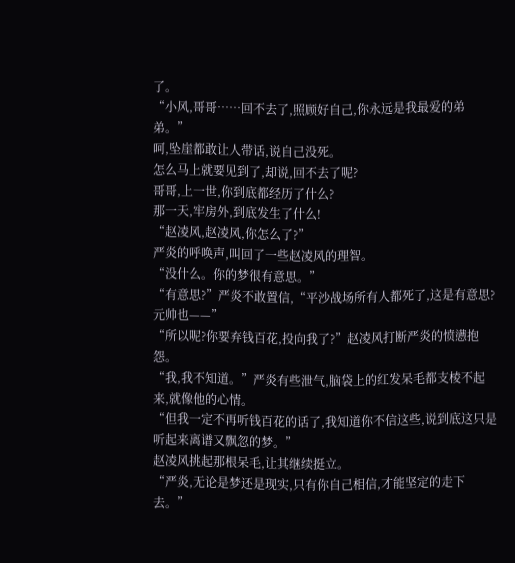了。
“小风,哥哥……回不去了,照顾好自己,你永远是我最爱的弟弟。”
呵,坠崖都敢让人带话,说自己没死。
怎么马上就要见到了,却说,回不去了呢?
哥哥,上一世,你到底都经历了什么?
那一天,牢房外,到底发生了什么!
“赵凌风,赵凌风,你怎么了?”
严炎的呼唤声,叫回了一些赵凌风的理智。
“没什么。你的梦很有意思。”
“有意思?”严炎不敢置信,“平沙战场所有人都死了,这是有意思?元帅也——”
“所以呢?你要弃钱百花,投向我了?”赵凌风打断严炎的愤懑抱怨。
“我,我不知道。”严炎有些泄气,脑袋上的红发呆毛都支棱不起来,就像他的心情。
“但我一定不再听钱百花的话了,我知道你不信这些,说到底这只是听起来离谱又飘忽的梦。”
赵凌风挑起那根呆毛,让其继续挺立。
“严炎,无论是梦还是现实,只有你自己相信,才能坚定的走下去。”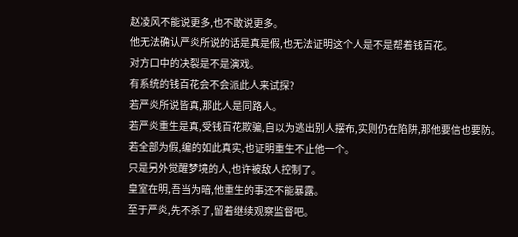赵凌风不能说更多,也不敢说更多。
他无法确认严炎所说的话是真是假,也无法证明这个人是不是帮着钱百花。
对方口中的决裂是不是演戏。
有系统的钱百花会不会派此人来试探?
若严炎所说皆真,那此人是同路人。
若严炎重生是真,受钱百花欺骗,自以为逃出别人摆布,实则仍在陷阱,那他要信也要防。
若全部为假,编的如此真实,也证明重生不止他一个。
只是另外觉醒梦境的人,也许被敌人控制了。
皇室在明,吾当为暗,他重生的事还不能暴露。
至于严炎,先不杀了,留着继续观察监督吧。